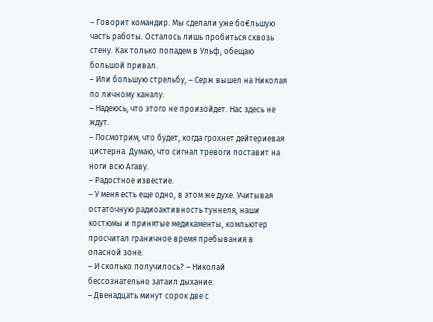– Говорит командир. Мы сделали уже бо€льшую часть работы. Осталось лишь пробиться сквозь стену. Как только попадем в Ульф, обещаю большой привал.
– Или большую стрельбу, – Серж вышел на Николая по личному каналу.
– Надеюсь, что этого не произойдет. Нас здесь не ждут.
– Посмотрим, что будет, когда грохнет дейтериевая цистерна. Думаю, что сигнал тревоги поставит на ноги всю Агаву.
– Радостное известие.
– У меня есть еще одно, в этом же духе. Учитывая остаточную радиоактивность туннеля, наши костюмы и принятые медикаменты, компьютер просчитал граничное время пребывания в опасной зоне.
– И сколько получилось? – Николай бессознательно затаил дыхание.
– Двенадцать минут сорок две с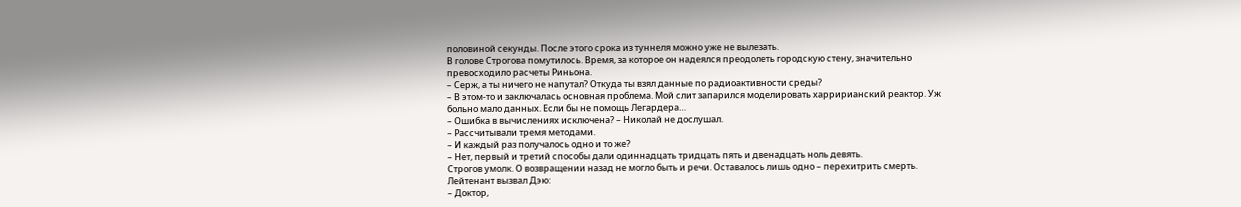половиной секунды. После этого срока из туннеля можно уже не вылезать.
В голове Строгова помутилось. Время, за которое он надеялся преодолеть городскую стену, значительно превосходило расчеты Риньона.
– Серж, а ты ничего не напутал? Откуда ты взял данные по радиоактивности среды?
– В этом-то и заключалась основная проблема. Мой слит запарился моделировать харририанский реактор. Уж больно мало данных. Если бы не помощь Легардера…
– Ошибка в вычислениях исключена? – Николай не дослушал.
– Рассчитывали тремя методами.
– И каждый раз получалось одно и то же?
– Нет, первый и третий способы дали одиннадцать тридцать пять и двенадцать ноль девять.
Строгов умолк. О возвращении назад не могло быть и речи. Оставалось лишь одно – перехитрить смерть. Лейтенант вызвал Дэю:
– Доктор,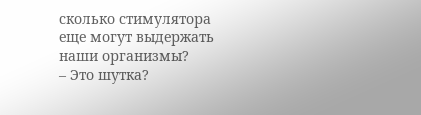сколько стимулятора еще могут выдержать наши организмы?
– Это шутка?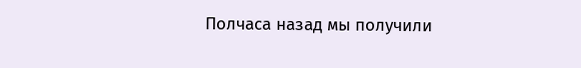Полчаса назад мы получили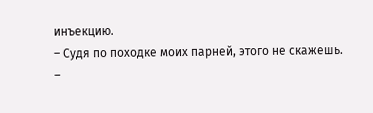инъекцию.
– Судя по походке моих парней, этого не скажешь.
–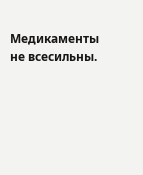Медикаменты не всесильны.